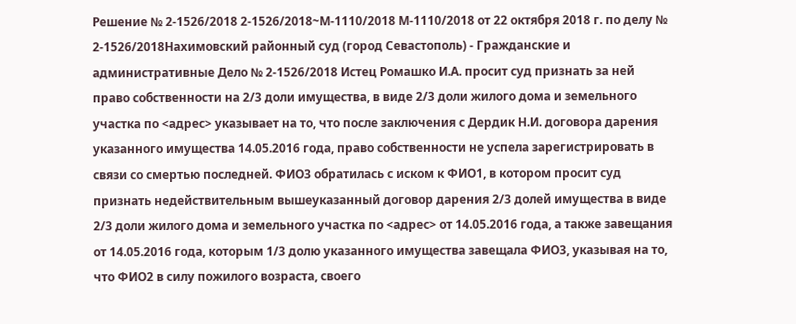Решение № 2-1526/2018 2-1526/2018~М-1110/2018 М-1110/2018 от 22 октября 2018 г. по делу № 2-1526/2018Нахимовский районный суд (город Севастополь) - Гражданские и административные Дело № 2-1526/2018 Истец Ромашко И.А. просит суд признать за ней право собственности на 2/3 доли имущества, в виде 2/3 доли жилого дома и земельного участка по <адрес> указывает на то, что после заключения с Дердик Н.И. договора дарения указанного имущества 14.05.2016 года, право собственности не успела зарегистрировать в связи со смертью последней. ФИО3 обратилась с иском к ФИО1, в котором просит суд признать недействительным вышеуказанный договор дарения 2/3 долей имущества в виде 2/3 доли жилого дома и земельного участка по <адрес> от 14.05.2016 года, а также завещания от 14.05.2016 года, которым 1/3 долю указанного имущества завещала ФИО3, указывая на то, что ФИО2 в силу пожилого возраста, своего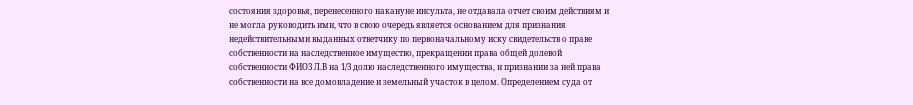состояния здоровья, перенесенного накануне инсульта, не отдавала отчет своим действиям и не могла руководить ими, что в свою очередь является основанием для признания недействительными выданных ответчику по первоначальному иску свидетельств о праве собственности на наследственное имущество, прекращении права общей долевой собственности ФИО3 Л.В на 1/3 долю наследственного имущества, и признании за ней права собственности на все домовладение и земельный участок в целом. Определением суда от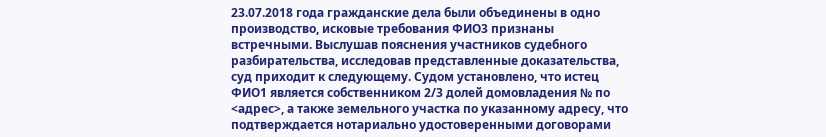23.07.2018 года гражданские дела были объединены в одно производство, исковые требования ФИО3 признаны встречными. Выслушав пояснения участников судебного разбирательства, исследовав представленные доказательства, суд приходит к следующему. Судом установлено, что истец ФИО1 является собственником 2/3 долей домовладения № по <адрес>, а также земельного участка по указанному адресу, что подтверждается нотариально удостоверенными договорами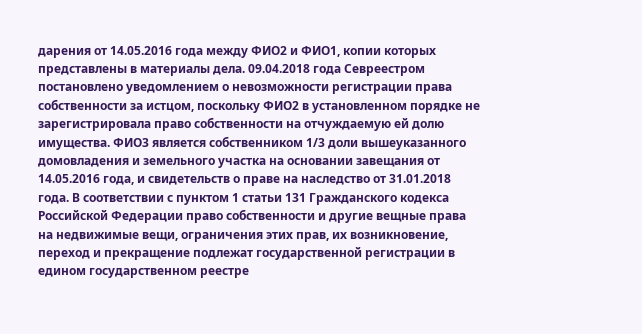дарения от 14.05.2016 года между ФИО2 и ФИО1, копии которых представлены в материалы дела. 09.04.2018 года Севреестром постановлено уведомлением о невозможности регистрации права собственности за истцом, поскольку ФИО2 в установленном порядке не зарегистрировала право собственности на отчуждаемую ей долю имущества. ФИО3 является собственником 1/3 доли вышеуказанного домовладения и земельного участка на основании завещания от 14.05.2016 года, и свидетельств о праве на наследство от 31.01.2018 года. В соответствии с пунктом 1 статьи 131 Гражданского кодекса Российской Федерации право собственности и другие вещные права на недвижимые вещи, ограничения этих прав, их возникновение, переход и прекращение подлежат государственной регистрации в едином государственном реестре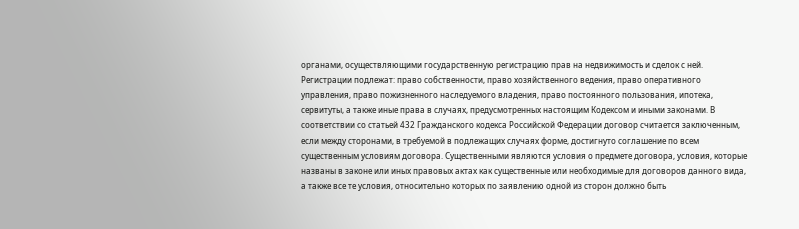органами, осуществляющими государственную регистрацию прав на недвижимость и сделок с ней. Регистрации подлежат: право собственности, право хозяйственного ведения, право оперативного управления, право пожизненного наследуемого владения, право постоянного пользования, ипотека, сервитуты, а также иные права в случаях, предусмотренных настоящим Кодексом и иными законами. В соответствии со статьей 432 Гражданского кодекса Российской Федерации договор считается заключенным, если между сторонами, в требуемой в подлежащих случаях форме, достигнуто соглашение по всем существенным условиям договора. Существенными являются условия о предмете договора, условия, которые названы в законе или иных правовых актах как существенные или необходимые для договоров данного вида, а также все те условия, относительно которых по заявлению одной из сторон должно быть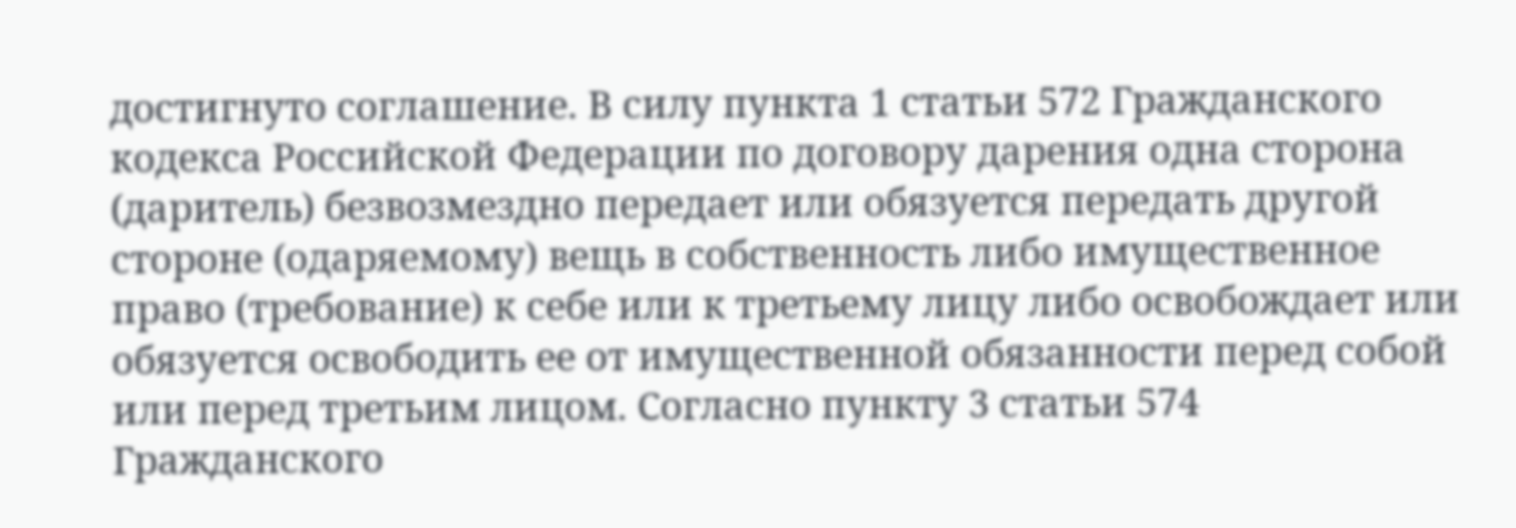достигнуто соглашение. В силу пункта 1 статьи 572 Гражданского кодекса Российской Федерации по договору дарения одна сторона (даритель) безвозмездно передает или обязуется передать другой стороне (одаряемому) вещь в собственность либо имущественное право (требование) к себе или к третьему лицу либо освобождает или обязуется освободить ее от имущественной обязанности перед собой или перед третьим лицом. Согласно пункту 3 статьи 574 Гражданского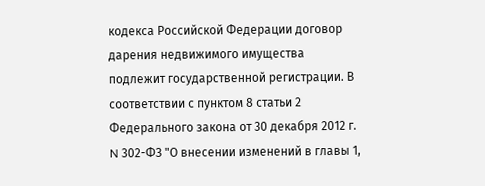кодекса Российской Федерации договор дарения недвижимого имущества подлежит государственной регистрации. В соответствии с пунктом 8 статьи 2 Федерального закона от 30 декабря 2012 г. N 302-ФЗ "О внесении изменений в главы 1,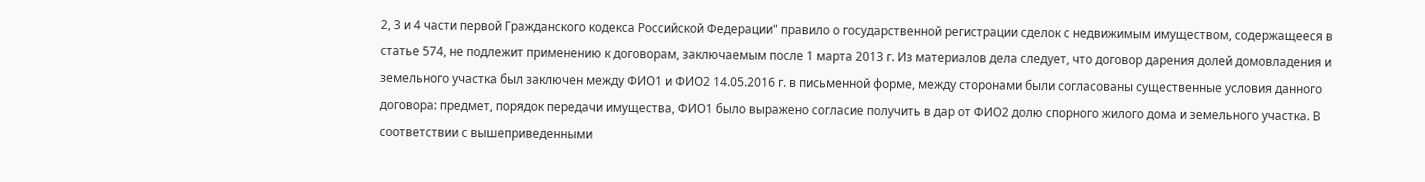2, 3 и 4 части первой Гражданского кодекса Российской Федерации" правило о государственной регистрации сделок с недвижимым имуществом, содержащееся в статье 574, не подлежит применению к договорам, заключаемым после 1 марта 2013 г. Из материалов дела следует, что договор дарения долей домовладения и земельного участка был заключен между ФИО1 и ФИО2 14.05.2016 г. в письменной форме, между сторонами были согласованы существенные условия данного договора: предмет, порядок передачи имущества, ФИО1 было выражено согласие получить в дар от ФИО2 долю спорного жилого дома и земельного участка. В соответствии с вышеприведенными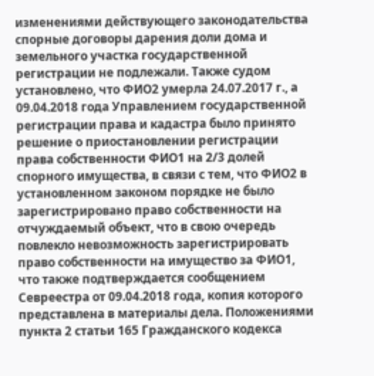изменениями действующего законодательства спорные договоры дарения доли дома и земельного участка государственной регистрации не подлежали. Также судом установлено, что ФИО2 умерла 24.07.2017 г., а 09.04.2018 года Управлением государственной регистрации права и кадастра было принято решение о приостановлении регистрации права собственности ФИО1 на 2/3 долей спорного имущества, в связи с тем, что ФИО2 в установленном законом порядке не было зарегистрировано право собственности на отчуждаемый объект, что в свою очередь повлекло невозможность зарегистрировать право собственности на имущество за ФИО1, что также подтверждается сообщением Севреестра от 09.04.2018 года, копия которого представлена в материалы дела. Положениями пункта 2 статьи 165 Гражданского кодекса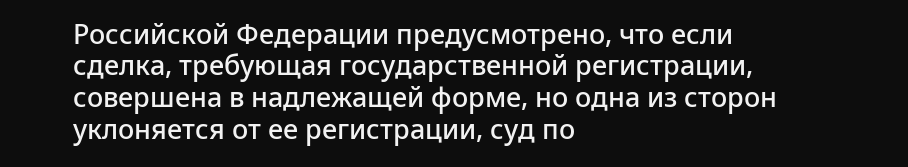Российской Федерации предусмотрено, что если сделка, требующая государственной регистрации, совершена в надлежащей форме, но одна из сторон уклоняется от ее регистрации, суд по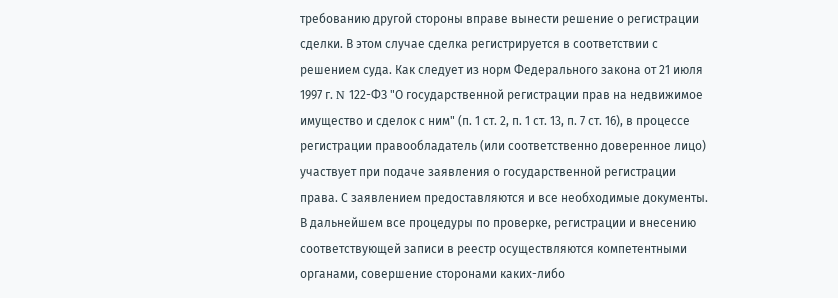требованию другой стороны вправе вынести решение о регистрации сделки. В этом случае сделка регистрируется в соответствии с решением суда. Как следует из норм Федерального закона от 21 июля 1997 г. N 122-ФЗ "О государственной регистрации прав на недвижимое имущество и сделок с ним" (п. 1 ст. 2, п. 1 ст. 13, п. 7 ст. 16), в процессе регистрации правообладатель (или соответственно доверенное лицо) участвует при подаче заявления о государственной регистрации права. С заявлением предоставляются и все необходимые документы. В дальнейшем все процедуры по проверке, регистрации и внесению соответствующей записи в реестр осуществляются компетентными органами, совершение сторонами каких-либо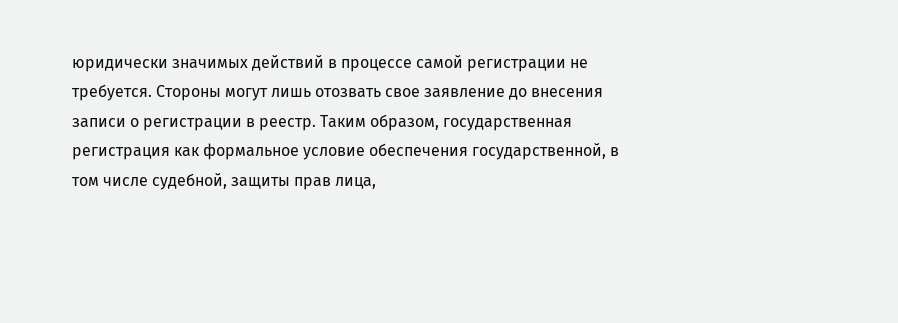юридически значимых действий в процессе самой регистрации не требуется. Стороны могут лишь отозвать свое заявление до внесения записи о регистрации в реестр. Таким образом, государственная регистрация как формальное условие обеспечения государственной, в том числе судебной, защиты прав лица,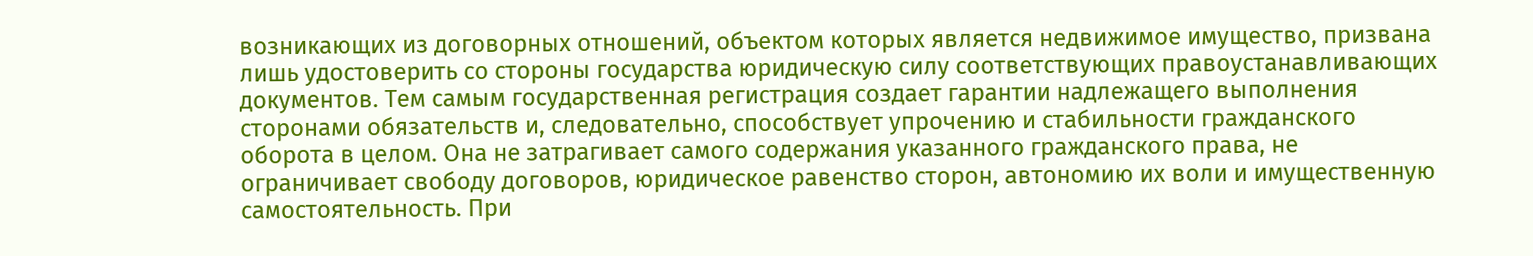возникающих из договорных отношений, объектом которых является недвижимое имущество, призвана лишь удостоверить со стороны государства юридическую силу соответствующих правоустанавливающих документов. Тем самым государственная регистрация создает гарантии надлежащего выполнения сторонами обязательств и, следовательно, способствует упрочению и стабильности гражданского оборота в целом. Она не затрагивает самого содержания указанного гражданского права, не ограничивает свободу договоров, юридическое равенство сторон, автономию их воли и имущественную самостоятельность. При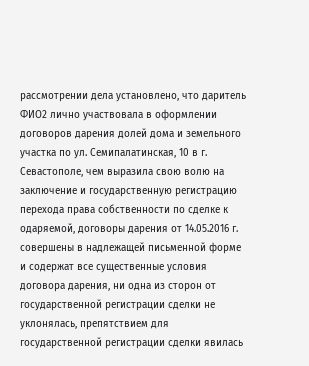рассмотрении дела установлено, что даритель ФИО2 лично участвовала в оформлении договоров дарения долей дома и земельного участка по ул. Семипалатинская, 10 в г. Севастополе, чем выразила свою волю на заключение и государственную регистрацию перехода права собственности по сделке к одаряемой, договоры дарения от 14.05.2016 г. совершены в надлежащей письменной форме и содержат все существенные условия договора дарения, ни одна из сторон от государственной регистрации сделки не уклонялась, препятствием для государственной регистрации сделки явилась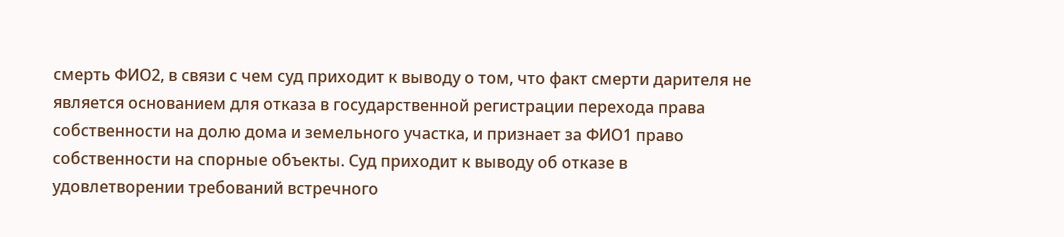смерть ФИО2, в связи с чем суд приходит к выводу о том, что факт смерти дарителя не является основанием для отказа в государственной регистрации перехода права собственности на долю дома и земельного участка, и признает за ФИО1 право собственности на спорные объекты. Суд приходит к выводу об отказе в удовлетворении требований встречного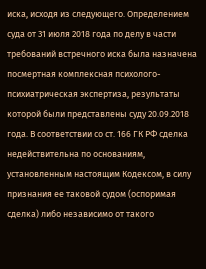иска, исходя из следующего. Определением суда от 31 июля 2018 года по делу в части требований встречного иска была назначена посмертная комплексная психолого-психиатрическая экспертиза, результаты которой были представлены суду 20.09.2018 года. В соответствии со ст. 166 ГК РФ сделка недействительна по основаниям, установленным настоящим Кодексом, в силу признания ее таковой судом (оспоримая сделка) либо независимо от такого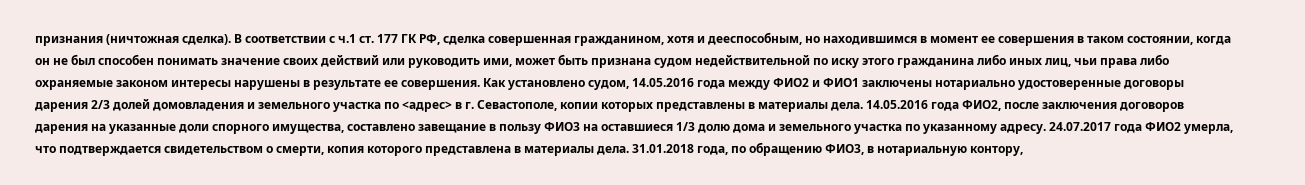признания (ничтожная сделка). В соответствии с ч.1 ст. 177 ГК РФ, сделка совершенная гражданином, хотя и дееспособным, но находившимся в момент ее совершения в таком состоянии, когда он не был способен понимать значение своих действий или руководить ими, может быть признана судом недействительной по иску этого гражданина либо иных лиц, чьи права либо охраняемые законом интересы нарушены в результате ее совершения. Как установлено судом, 14.05.2016 года между ФИО2 и ФИО1 заключены нотариально удостоверенные договоры дарения 2/3 долей домовладения и земельного участка по <адрес> в г. Севастополе, копии которых представлены в материалы дела. 14.05.2016 года ФИО2, после заключения договоров дарения на указанные доли спорного имущества, составлено завещание в пользу ФИО3 на оставшиеся 1/3 долю дома и земельного участка по указанному адресу. 24.07.2017 года ФИО2 умерла, что подтверждается свидетельством о смерти, копия которого представлена в материалы дела. 31.01.2018 года, по обращению ФИО3, в нотариальную контору,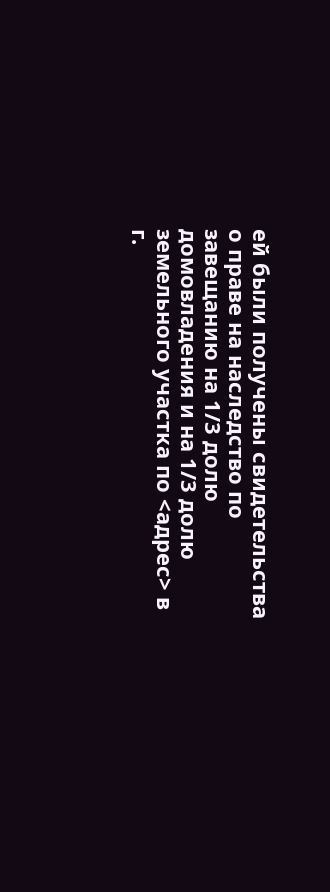ей были получены свидетельства о праве на наследство по завещанию на 1/3 долю домовладения и на 1/3 долю земельного участка по <адрес> в г.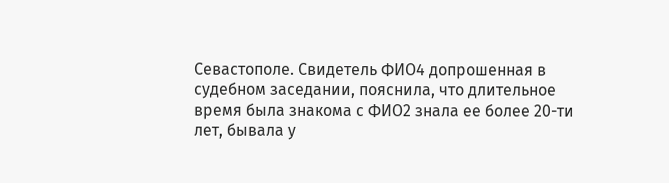Севастополе. Свидетель ФИО4 допрошенная в судебном заседании, пояснила, что длительное время была знакома с ФИО2 знала ее более 20-ти лет, бывала у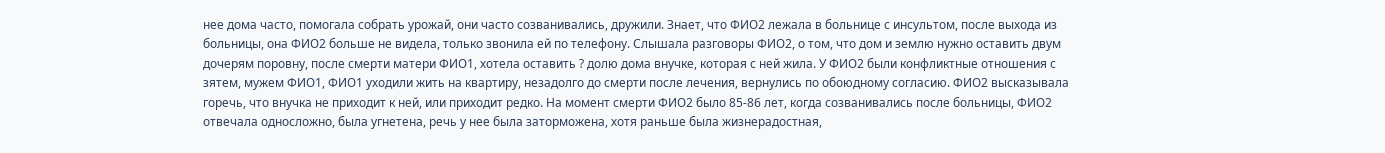нее дома часто, помогала собрать урожай, они часто созванивались, дружили. Знает, что ФИО2 лежала в больнице с инсультом, после выхода из больницы, она ФИО2 больше не видела, только звонила ей по телефону. Слышала разговоры ФИО2, о том, что дом и землю нужно оставить двум дочерям поровну, после смерти матери ФИО1, хотела оставить ? долю дома внучке, которая с ней жила. У ФИО2 были конфликтные отношения с зятем, мужем ФИО1, ФИО1 уходили жить на квартиру, незадолго до смерти после лечения, вернулись по обоюдному согласию. ФИО2 высказывала горечь, что внучка не приходит к ней, или приходит редко. На момент смерти ФИО2 было 85-86 лет, когда созванивались после больницы, ФИО2 отвечала односложно, была угнетена, речь у нее была заторможена, хотя раньше была жизнерадостная,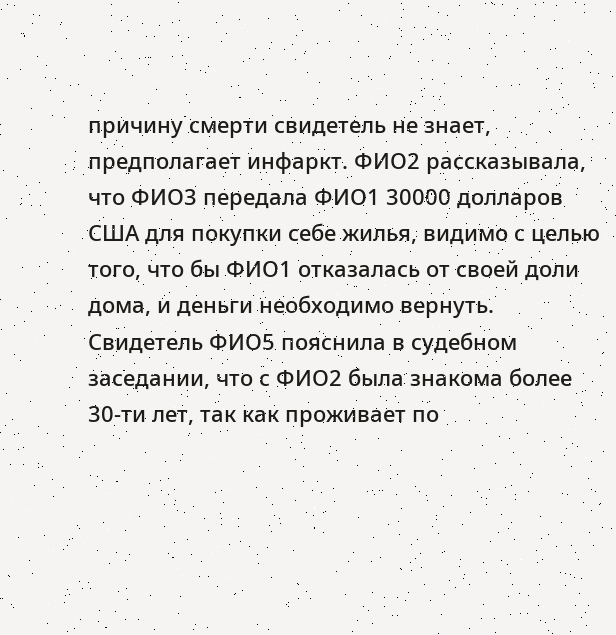причину смерти свидетель не знает, предполагает инфаркт. ФИО2 рассказывала, что ФИО3 передала ФИО1 30000 долларов США для покупки себе жилья, видимо с целью того, что бы ФИО1 отказалась от своей доли дома, и деньги необходимо вернуть. Свидетель ФИО5 пояснила в судебном заседании, что с ФИО2 была знакома более 30-ти лет, так как проживает по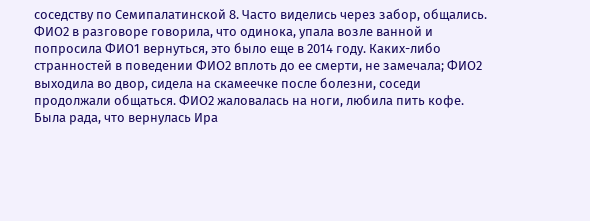соседству по Семипалатинской 8. Часто виделись через забор, общались. ФИО2 в разговоре говорила, что одинока, упала возле ванной и попросила ФИО1 вернуться, это было еще в 2014 году. Каких-либо странностей в поведении ФИО2 вплоть до ее смерти, не замечала; ФИО2 выходила во двор, сидела на скамеечке после болезни, соседи продолжали общаться. ФИО2 жаловалась на ноги, любила пить кофе. Была рада, что вернулась Ира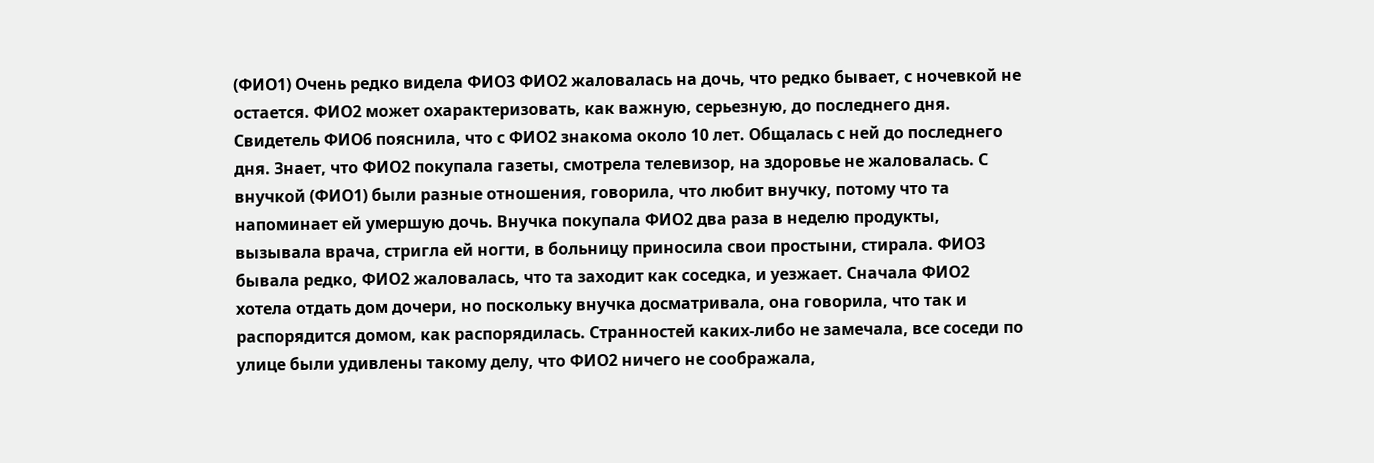(ФИО1) Очень редко видела ФИО3 ФИО2 жаловалась на дочь, что редко бывает, с ночевкой не остается. ФИО2 может охарактеризовать, как важную, серьезную, до последнего дня. Свидетель ФИО6 пояснила, что с ФИО2 знакома около 10 лет. Общалась с ней до последнего дня. Знает, что ФИО2 покупала газеты, смотрела телевизор, на здоровье не жаловалась. С внучкой (ФИО1) были разные отношения, говорила, что любит внучку, потому что та напоминает ей умершую дочь. Внучка покупала ФИО2 два раза в неделю продукты, вызывала врача, стригла ей ногти, в больницу приносила свои простыни, стирала. ФИО3 бывала редко, ФИО2 жаловалась, что та заходит как соседка, и уезжает. Сначала ФИО2 хотела отдать дом дочери, но поскольку внучка досматривала, она говорила, что так и распорядится домом, как распорядилась. Странностей каких-либо не замечала, все соседи по улице были удивлены такому делу, что ФИО2 ничего не соображала,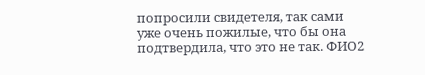попросили свидетеля, так сами уже очень пожилые, что бы она подтвердила, что это не так. ФИО2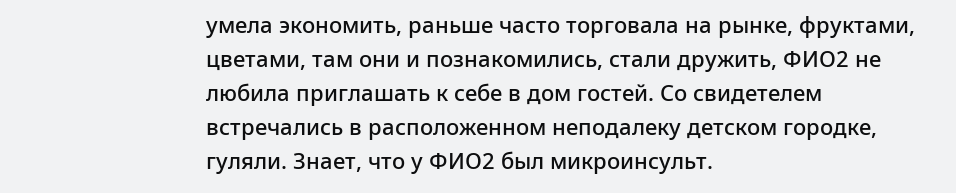умела экономить, раньше часто торговала на рынке, фруктами, цветами, там они и познакомились, стали дружить, ФИО2 не любила приглашать к себе в дом гостей. Со свидетелем встречались в расположенном неподалеку детском городке, гуляли. Знает, что у ФИО2 был микроинсульт.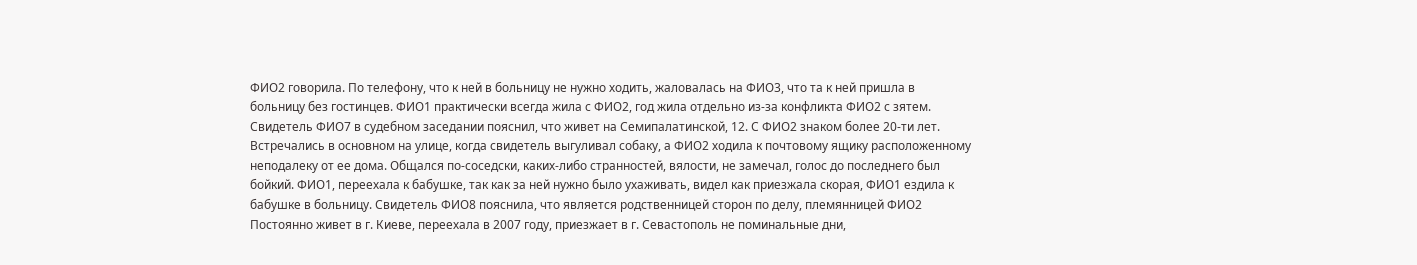ФИО2 говорила. По телефону, что к ней в больницу не нужно ходить, жаловалась на ФИО3, что та к ней пришла в больницу без гостинцев. ФИО1 практически всегда жила с ФИО2, год жила отдельно из-за конфликта ФИО2 с зятем. Свидетель ФИО7 в судебном заседании пояснил, что живет на Семипалатинской, 12. С ФИО2 знаком более 20-ти лет. Встречались в основном на улице, когда свидетель выгуливал собаку, а ФИО2 ходила к почтовому ящику расположенному неподалеку от ее дома. Общался по-соседски, каких-либо странностей, вялости, не замечал, голос до последнего был бойкий. ФИО1, переехала к бабушке, так как за ней нужно было ухаживать, видел как приезжала скорая, ФИО1 ездила к бабушке в больницу. Свидетель ФИО8 пояснила, что является родственницей сторон по делу, племянницей ФИО2 Постоянно живет в г. Киеве, переехала в 2007 году, приезжает в г. Севастополь не поминальные дни,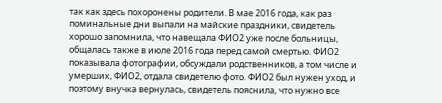так как здесь похоронены родители. В мае 2016 года, как раз поминальные дни выпали на майские праздники, свидетель хорошо запомнила, что навещала ФИО2 уже после больницы, общалась также в июле 2016 года перед самой смертью. ФИО2 показывала фотографии, обсуждали родственников, а том числе и умерших, ФИО2, отдала свидетелю фото. ФИО2 был нужен уход, и поэтому внучка вернулась, свидетель пояснила, что нужно все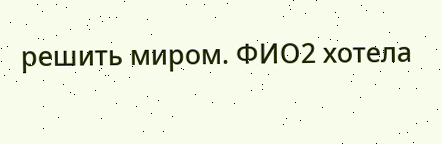решить миром. ФИО2 хотела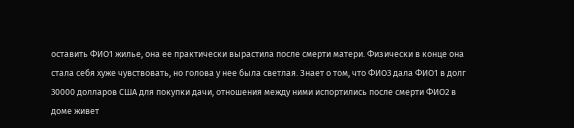оставить ФИО1 жилье, она ее практически вырастила после смерти матери. Физически в конце она стала себя хуже чувствовать, но голова у нее была светлая. Знает о том, что ФИО3 дала ФИО1 в долг 30000 долларов США для покупки дачи, отношения между ними испортились после смерти ФИО2 в доме живет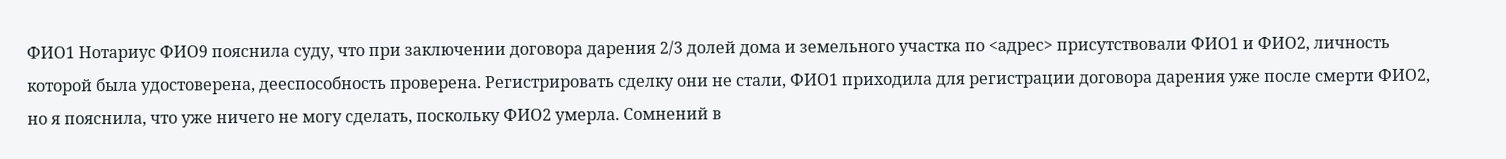ФИО1 Нотариус ФИО9 пояснила суду, что при заключении договора дарения 2/3 долей дома и земельного участка по <адрес> присутствовали ФИО1 и ФИО2, личность которой была удостоверена, дееспособность проверена. Регистрировать сделку они не стали, ФИО1 приходила для регистрации договора дарения уже после смерти ФИО2, но я пояснила, что уже ничего не могу сделать, поскольку ФИО2 умерла. Сомнений в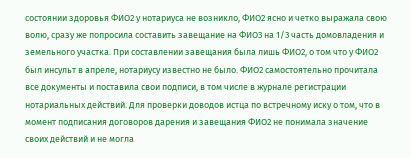состоянии здоровья ФИО2 у нотариуса не возникло, ФИО2 ясно и четко выражала свою волю, сразу же попросила составить завещание на ФИО3 на 1/3 часть домовладения и земельного участка. При составлении завещания была лишь ФИО2, о том что у ФИО2 был инсульт в апреле, нотариусу известно не было. ФИО2 самостоятельно прочитала все документы и поставила свои подписи, в том числе в журнале регистрации нотариальных действий. Для проверки доводов истца по встречному иску о том, что в момент подписания договоров дарения и завещания ФИО2 не понимала значение своих действий и не могла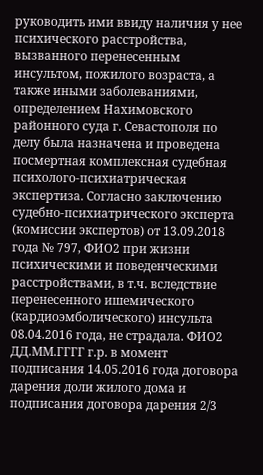руководить ими ввиду наличия у нее психического расстройства, вызванного перенесенным инсультом, пожилого возраста, а также иными заболеваниями, определением Нахимовского районного суда г. Севастополя по делу была назначена и проведена посмертная комплексная судебная психолого-психиатрическая экспертиза. Согласно заключению судебно-психиатрического эксперта (комиссии экспертов) от 13.09.2018 года № 797, ФИО2 при жизни психическими и поведенческими расстройствами, в т.ч. вследствие перенесенного ишемического (кардиоэмболического) инсульта 08.04.2016 года, не страдала. ФИО2 ДД.ММ.ГГГГ г.р. в момент подписания 14.05.2016 года договора дарения доли жилого дома и подписания договора дарения 2/3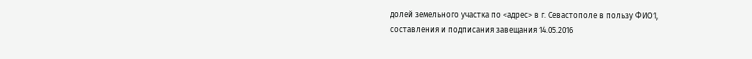долей земельного участка по <адрес> в г. Севастополе в пользу ФИО1, составления и подписания завещания 14.05.2016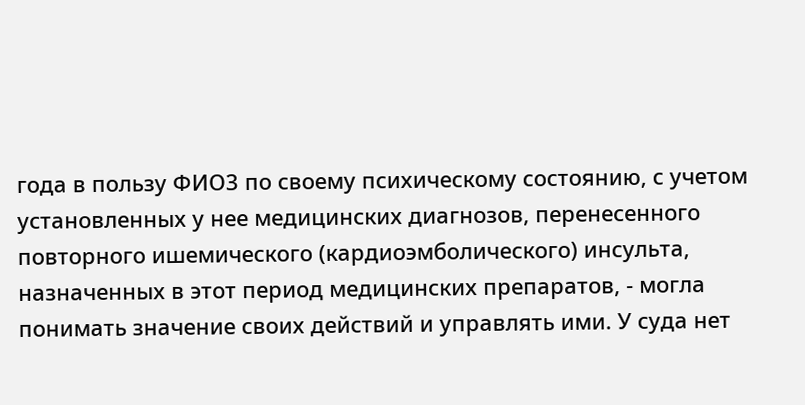года в пользу ФИО3 по своему психическому состоянию, с учетом установленных у нее медицинских диагнозов, перенесенного повторного ишемического (кардиоэмболического) инсульта, назначенных в этот период медицинских препаратов, - могла понимать значение своих действий и управлять ими. У суда нет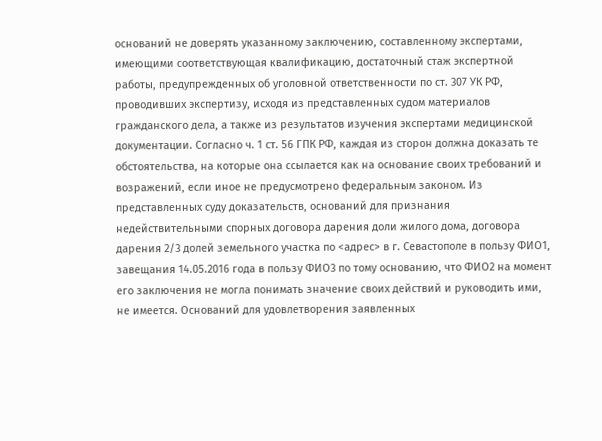оснований не доверять указанному заключению, составленному экспертами, имеющими соответствующая квалификацию, достаточный стаж экспертной работы, предупрежденных об уголовной ответственности по ст. 307 УК РФ, проводивших экспертизу, исходя из представленных судом материалов гражданского дела, а также из результатов изучения экспертами медицинской документации. Согласно ч. 1 ст. 56 ГПК РФ, каждая из сторон должна доказать те обстоятельства, на которые она ссылается как на основание своих требований и возражений, если иное не предусмотрено федеральным законом. Из представленных суду доказательств, оснований для признания недействительными спорных договора дарения доли жилого дома, договора дарения 2/3 долей земельного участка по <адрес> в г. Севастополе в пользу ФИО1, завещания 14.05.2016 года в пользу ФИО3 по тому основанию, что ФИО2 на момент его заключения не могла понимать значение своих действий и руководить ими, не имеется. Оснований для удовлетворения заявленных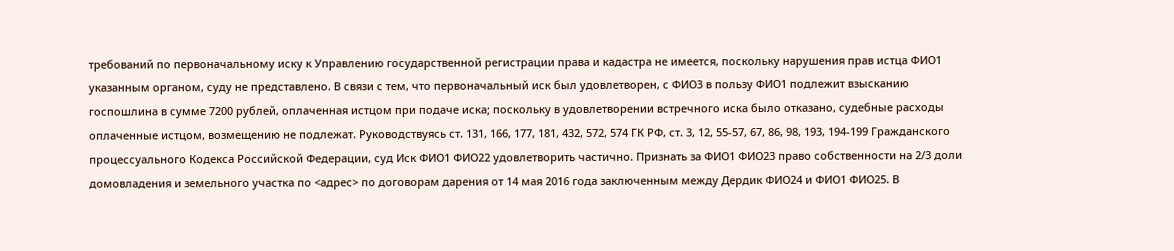требований по первоначальному иску к Управлению государственной регистрации права и кадастра не имеется, поскольку нарушения прав истца ФИО1 указанным органом, суду не представлено. В связи с тем, что первоначальный иск был удовлетворен, с ФИО3 в пользу ФИО1 подлежит взысканию госпошлина в сумме 7200 рублей, оплаченная истцом при подаче иска; поскольку в удовлетворении встречного иска было отказано, судебные расходы оплаченные истцом, возмещению не подлежат. Руководствуясь ст. 131, 166, 177, 181, 432, 572, 574 ГК РФ, ст. 3, 12, 55-57, 67, 86, 98, 193, 194-199 Гражданского процессуального Кодекса Российской Федерации, суд Иск ФИО1 ФИО22 удовлетворить частично. Признать за ФИО1 ФИО23 право собственности на 2/3 доли домовладения и земельного участка по <адрес> по договорам дарения от 14 мая 2016 года заключенным между Дердик ФИО24 и ФИО1 ФИО25. В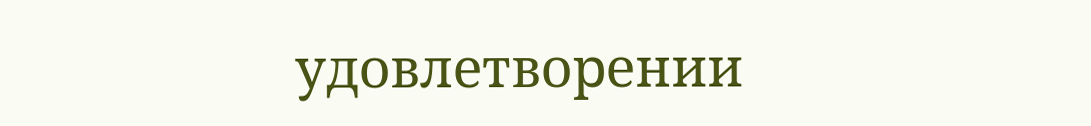удовлетворении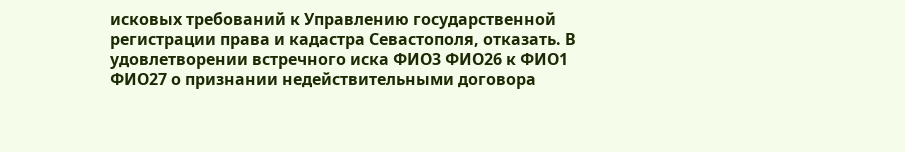исковых требований к Управлению государственной регистрации права и кадастра Севастополя, отказать. В удовлетворении встречного иска ФИО3 ФИО26 к ФИО1 ФИО27 о признании недействительными договора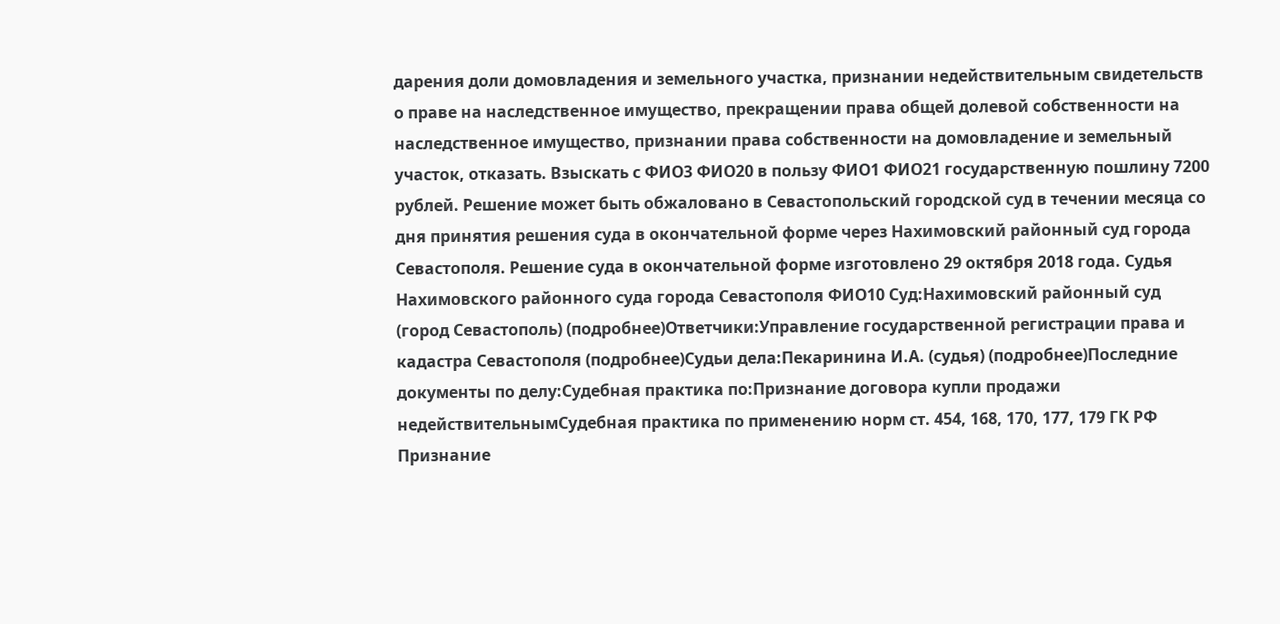дарения доли домовладения и земельного участка, признании недействительным свидетельств о праве на наследственное имущество, прекращении права общей долевой собственности на наследственное имущество, признании права собственности на домовладение и земельный участок, отказать. Взыскать с ФИО3 ФИО20 в пользу ФИО1 ФИО21 государственную пошлину 7200 рублей. Решение может быть обжаловано в Севастопольский городской суд в течении месяца со дня принятия решения суда в окончательной форме через Нахимовский районный суд города Севастополя. Решение суда в окончательной форме изготовлено 29 октября 2018 года. Судья Нахимовского районного суда города Севастополя ФИО10 Суд:Нахимовский районный суд (город Севастополь) (подробнее)Ответчики:Управление государственной регистрации права и кадастра Севастополя (подробнее)Судьи дела:Пекаринина И.А. (судья) (подробнее)Последние документы по делу:Судебная практика по:Признание договора купли продажи недействительнымСудебная практика по применению норм ст. 454, 168, 170, 177, 179 ГК РФ
Признание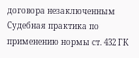договора незаключенным Судебная практика по применению нормы ст. 432 ГК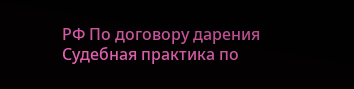РФ По договору дарения Судебная практика по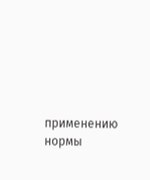применению нормы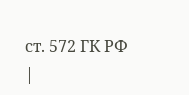ст. 572 ГК РФ
|